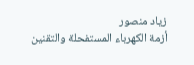زياد منصور
أزمة الكهرباء المستفحلة والتقنين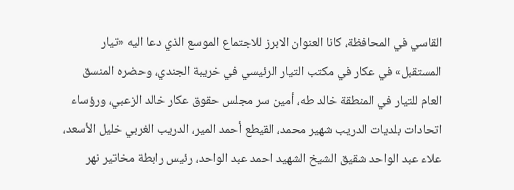القاسي في المحافظة، كانا العنوان الابرز للاجتماع الموسع الذي دعا اليه «تيار المستقبل» في عكار في مكتب التيار الرئيسي في خريبة الجندي، وحضره المنسق العام للتيار في المنطقة خالد طه، أمين سر مجلس حقوق عكار خالد الزعبي، ورؤساء اتحادات بلديات الدريب شهير محمد، القيطع أحمد المير، الدريب الغربي خليل الأسعد، علاء عبد الواحد شقيق الشيخ الشهيد احمد عبد الواحد، رئيس رابطة مخاتير نهر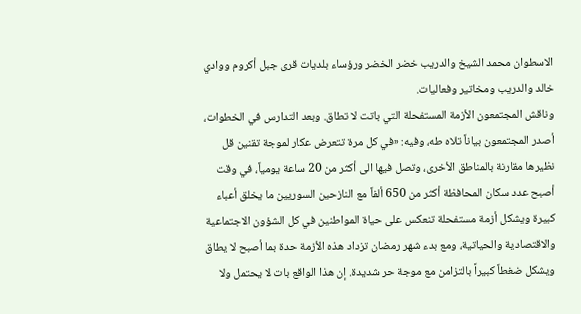الاسطوان محمد الشيخ والدريب خضر الخضر ورؤساء بلديات قرى جبل أكروم ووادي خالد والدريب ومخاتير وفعاليات.
وناقش المجتمعون الأزمة المستفحلة التي باتت لا تطاق. وبعد التدارس في الخطوات، أصدر المجتمعون بياناً تلاه طه، وفيه: «في كل مرة تتعرض عكار لموجة تقنين قل نظيرها مقارنة بالمناطق الأخرى، وتصل فيها الى أكثر من 20 ساعة يومياً، في وقت أصبح عدد سكان المحافظة أكثر من 650 ألفاً مع النازحين السوريين ما يخلق أعباء كبيرة ويشكل أزمة مستفحلة تنعكس على حياة المواطنين في كل الشؤون الاجتماعية والاقتصادية والحياتية، ومع بدء شهر رمضان تزداد هذه الأزمة حدة بما أصبح لا يطاق ويشكل ضغطاً كبيراً بالتزامن مع موجة حر شديدة. إن هذا الواقع بات لا يحتمل ولا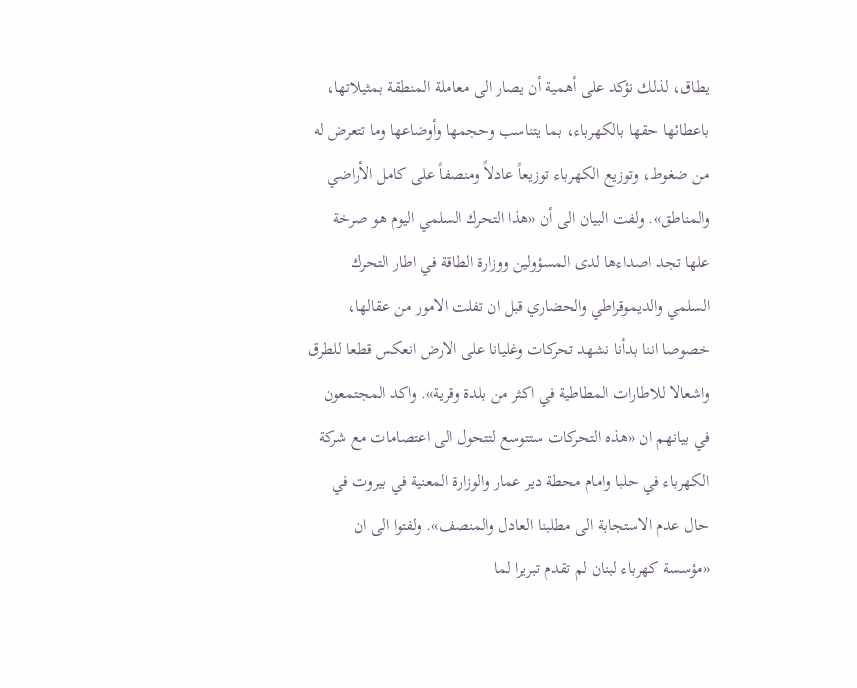يطاق، لذلك نؤكد على أهمية أن يصار الى معاملة المنطقة بمثيلاتها، باعطائها حقها بالكهرباء، بما يتناسب وحجمها وأوضاعها وما تتعرض له من ضغوط، وتوزيع الكهرباء توزيعاً عادلاً ومنصفاً على كامل الأراضي والمناطق». ولفت البيان الى أن «هذا التحرك السلمي اليوم هو صرخة علها تجد اصداءها لدى المسؤولين ووزارة الطاقة في اطار التحرك السلمي والديموقراطي والحضاري قبل ان تفلت الامور من عقالها، خصوصا اننا بدأنا نشهد تحركات وغليانا على الارض انعكس قطعا للطرق واشعالا للاطارات المطاطية في اكثر من بلدة وقرية». واكد المجتمعون في بيانهم ان «هذه التحركات ستتوسع لتتحول الى اعتصامات مع شركة الكهرباء في حلبا وامام محطة دير عمار والوزارة المعنية في بيروت في حال عدم الاستجابة الى مطلبنا العادل والمنصف». ولفتوا الى ان «مؤسسة كهرباء لبنان لم تقدم تبريرا لما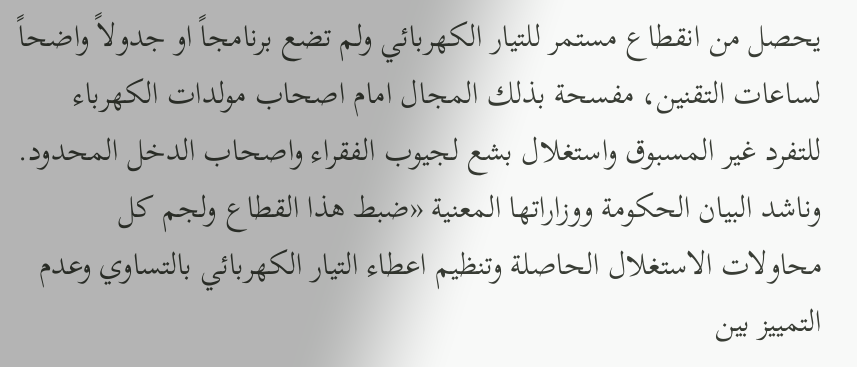يحصل من انقطاع مستمر للتيار الكهربائي ولم تضع برنامجاً او جدولاً واضحاً لساعات التقنين، مفسحة بذلك المجال امام اصحاب مولدات الكهرباء للتفرد غير المسبوق واستغلال بشع لجيوب الفقراء واصحاب الدخل المحدود.
وناشد البيان الحكومة ووزاراتها المعنية «ضبط هذا القطاع ولجم كل محاولات الاستغلال الحاصلة وتنظيم اعطاء التيار الكهربائي بالتساوي وعدم التمييز بين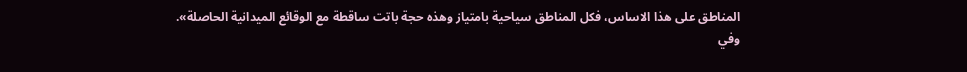المناطق على هذا الاساس، فكل المناطق سياحية بامتياز وهذه حجة باتت ساقطة مع الوقائع الميدانية الحاصلة».
وفي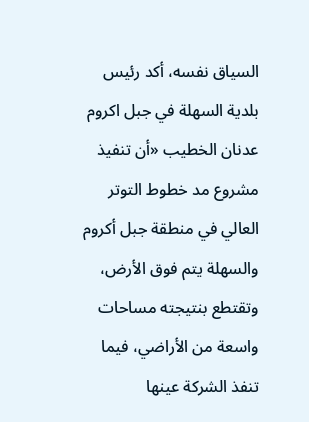السياق نفسه، أكد رئيس بلدية السهلة في جبل اكروم عدنان الخطيب «أن تنفيذ مشروع مد خطوط التوتر العالي في منطقة جبل أكروم والسهلة يتم فوق الأرض، وتقتطع بنتيجته مساحات واسعة من الأراضي، فيما تنفذ الشركة عينها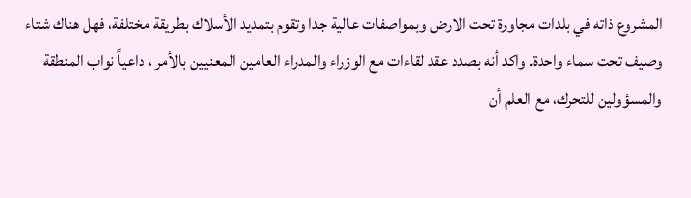المشروع ذاته في بلدات مجاورة تحت الارض وبمواصفات عالية جدا وتقوم بتمديد الأسلاك بطريقة مختلفة، فهل هناك شتاء وصيف تحت سماء واحدة. واكد أنه بصدد عقد لقاءات مع الوزراء والمدراء العامين المعنيين بالأمر ، داعياً نواب المنطقة والمسؤولين للتحرك، مع العلم أن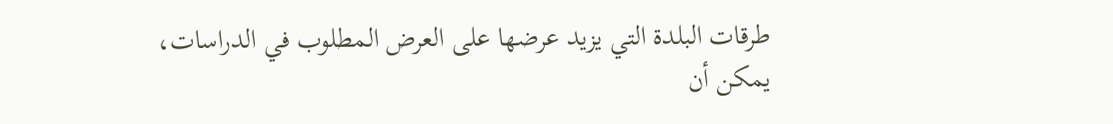طرقات البلدة التي يزيد عرضها على العرض المطلوب في الدراسات، يمكن أن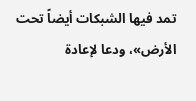تمد فيها الشبكات أيضاً تحت الأرض»، ودعا لإعادة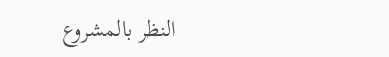النظر بالمشروع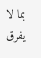بما لا يفرق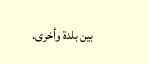بين بلدة وأخرى.